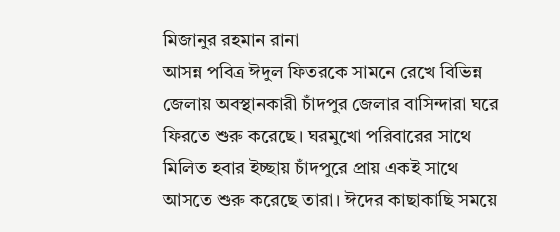মিজানুর রহমান রানা
আসন্ন পবিত্র ঈদুল ফিতরকে সামনে রেখে বিভিন্ন জেলায় অবস্থানকারী চাঁদপুর জেলার বাসিন্দারা ঘরে ফিরতে শুরু করেছে। ঘরমুখো পরিবারের সাথে মিলিত হবার ইচ্ছায় চাঁদপুরে প্রায় একই সাথে আসতে শুরু করেছে তারা। ঈদের কাছাকাছি সময়ে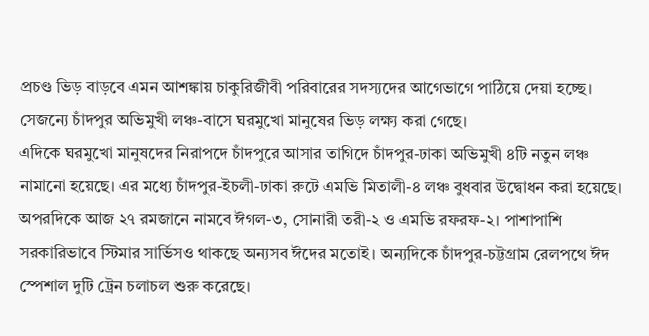প্রচণ্ড ভিড় বাড়বে এমন আশঙ্কায় চাকুরিজীবী পরিবারের সদস্যদের আগেভাগে পাঠিয়ে দেয়া হচ্ছে। সেজন্যে চাঁদপুর অভিমুখী লঞ্চ-বাসে ঘরমুখো মানুষের ভিড় লক্ষ্য করা গেছে।
এদিকে ঘরমুখো মানুষদের নিরাপদে চাঁদপুরে আসার তাগিদে চাঁদপুর-ঢাকা অভিমুখী ৪টি নতুন লঞ্চ নামানো হয়েছে। এর মধ্যে চাঁদপুর-ইচলী-ঢাকা রুটে এমভি মিতালী-৪ লঞ্চ বুধবার উদ্বোধন করা হয়েছে। অপরদিকে আজ ২৭ রমজানে নামবে ঈগল-৩, সোনারী তরী-২ ও এমভি রফরফ-২। পাশাপাশি সরকারিভাবে স্টিমার সার্ভিসও থাকছে অন্যসব ঈদের মতোই। অন্যদিকে চাঁদপুর-চট্টগ্রাম রেলপথে ঈদ স্পেশাল দুটি ট্রেন চলাচল শুরু করেছে।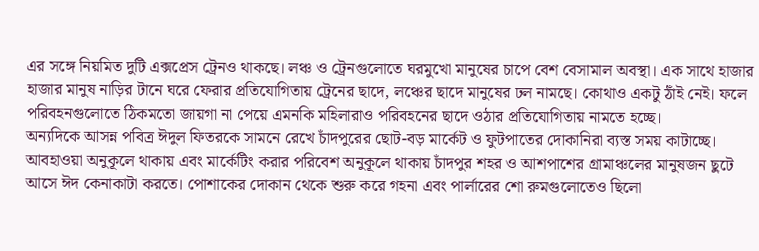এর সঙ্গে নিয়মিত দুটি এক্সপ্রেস ট্রেনও থাকছে। লঞ্চ ও ট্রেনগুলোতে ঘরমুখো মানুষের চাপে বেশ বেসামাল অবস্থা। এক সাথে হাজার হাজার মানুষ নাড়ির টানে ঘরে ফেরার প্রতিযোগিতায় ট্রেনের ছাদে, লঞ্চের ছাদে মানুষের ঢল নামছে। কোথাও একটু ঠাঁই নেই। ফলে পরিবহনগুলোতে ঠিকমতো জায়গা না পেয়ে এমনকি মহিলারাও পরিবহনের ছাদে ওঠার প্রতিযোগিতায় নামতে হচ্ছে।
অন্যদিকে আসন্ন পবিত্র ঈদুল ফিতরকে সামনে রেখে চাঁদপুরের ছোট-বড় মার্কেট ও ফুটপাতের দোকানিরা ব্যস্ত সময় কাটাচ্ছে। আবহাওয়া অনুকূলে থাকায় এবং মার্কেটিং করার পরিবেশ অনুকূলে থাকায় চাঁদপুর শহর ও আশপাশের গ্রামাঞ্চলের মানুষজন ছুটে আসে ঈদ কেনাকাটা করতে। পোশাকের দোকান থেকে শুরু করে গহনা এবং পার্লারের শো রুমগুলোতেও ছিলো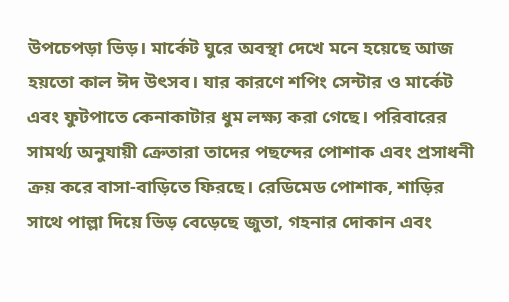উপচেপড়া ভিড়। মার্কেট ঘুরে অবস্থা দেখে মনে হয়েছে আজ হয়তো কাল ঈদ উৎসব। যার কারণে শপিং সেন্টার ও মার্কেট এবং ফুটপাতে কেনাকাটার ধুম লক্ষ্য করা গেছে। পরিবারের সামর্থ্য অনুযায়ী ক্রেতারা তাদের পছন্দের পোশাক এবং প্রসাধনী ক্রয় করে বাসা-বাড়িতে ফিরছে। রেডিমেড পোশাক, শাড়ির সাথে পাল্লা দিয়ে ভিড় বেড়েছে জুতা, গহনার দোকান এবং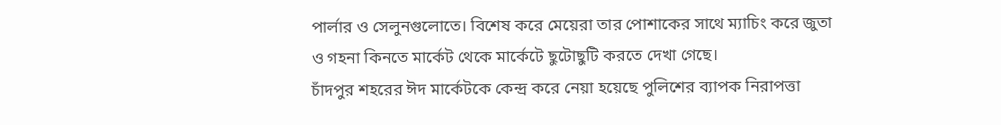পার্লার ও সেলুনগুলোতে। বিশেষ করে মেয়েরা তার পোশাকের সাথে ম্যাচিং করে জুতা ও গহনা কিনতে মার্কেট থেকে মার্কেটে ছুটোছুটি করতে দেখা গেছে।
চাঁদপুর শহরের ঈদ মার্কেটকে কেন্দ্র করে নেয়া হয়েছে পুলিশের ব্যাপক নিরাপত্তা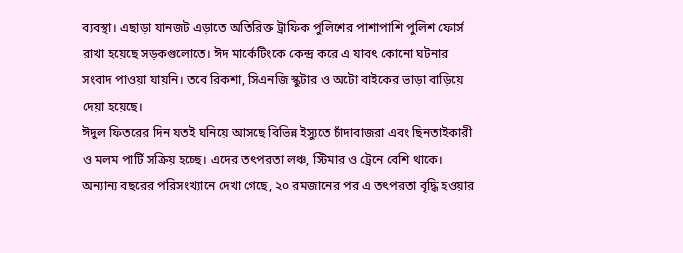ব্যবস্থা। এছাড়া যানজট এড়াতে অতিরিক্ত ট্রাফিক পুলিশের পাশাপাশি পুলিশ ফোর্স রাখা হয়েছে সড়কগুলোতে। ঈদ মার্কেটিংকে কেন্দ্র করে এ যাবৎ কোনো ঘটনার সংবাদ পাওয়া যায়নি। তবে রিকশা, সিএনজি স্কুটার ও অটো বাইকের ভাড়া বাড়িয়ে দেয়া হয়েছে।
ঈদুল ফিতরের দিন যতই ঘনিয়ে আসছে বিভিন্ন ইস্যুতে চাঁদাবাজরা এবং ছিনতাইকারী ও মলম পার্টি সক্রিয় হচ্ছে। এদের তৎপরতা লঞ্চ, স্টিমার ও ট্রেনে বেশি থাকে। অন্যান্য বছরের পরিসংখ্যানে দেখা গেছে, ২০ রমজানের পর এ তৎপরতা বৃদ্ধি হওয়ার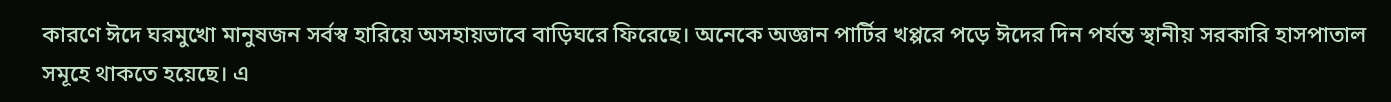কারণে ঈদে ঘরমুখো মানুষজন সর্বস্ব হারিয়ে অসহায়ভাবে বাড়িঘরে ফিরেছে। অনেকে অজ্ঞান পার্টির খপ্পরে পড়ে ঈদের দিন পর্যন্ত স্থানীয় সরকারি হাসপাতাল সমূহে থাকতে হয়েছে। এ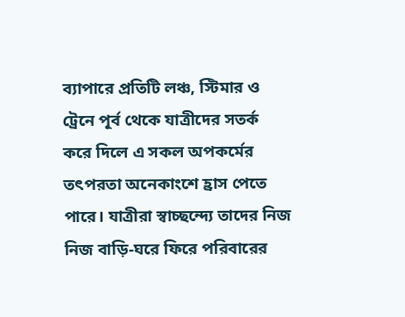ব্যাপারে প্রতিটি লঞ্চ, স্টিমার ও ট্রেনে পূর্ব থেকে যাত্রীদের সতর্ক করে দিলে এ সকল অপকর্মের তৎপরতা অনেকাংশে হ্রাস পেতে পারে। যাত্রীরা স্বাচ্ছন্দ্যে তাদের নিজ নিজ বাড়ি-ঘরে ফিরে পরিবারের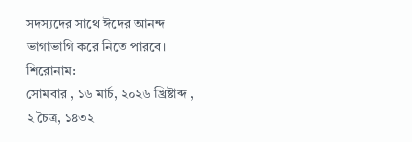সদস্যদের সাথে ঈদের আনন্দ ভাগাভাগি করে নিতে পারবে।
শিরোনাম:
সোমবার , ১৬ মার্চ, ২০২৬ খ্রিষ্টাব্দ , ২ চৈত্র, ১৪৩২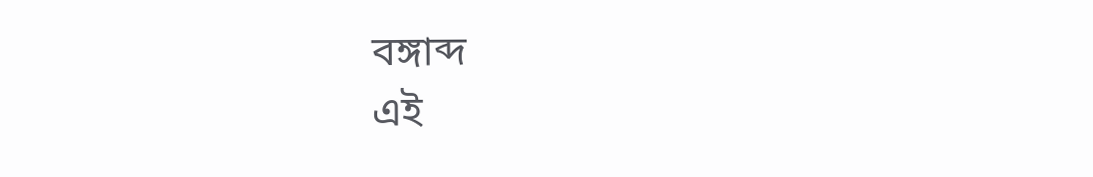বঙ্গাব্দ
এই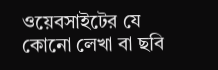ওয়েবসাইটের যে কোনো লেখা বা ছবি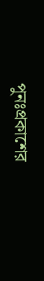পুনঃপ্রকাশের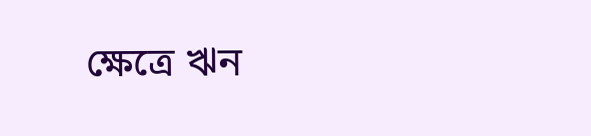ক্ষেত্রে ঋন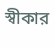স্বীকার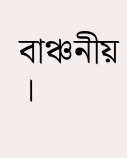বাঞ্চনীয় ।